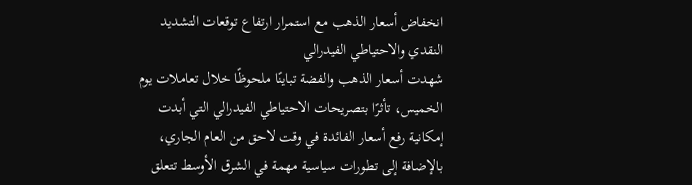انخفاض أسعار الذهب مع استمرار ارتفاع توقعات التشديد النقدي والاحتياطي الفيدرالي
شهدت أسعار الذهب والفضة تباينًا ملحوظًا خلال تعاملات يوم الخميس، تأثرًا بتصريحات الاحتياطي الفيدرالي التي أبدت إمكانية رفع أسعار الفائدة في وقت لاحق من العام الجاري، بالإضافة إلى تطورات سياسية مهمة في الشرق الأوسط تتعلق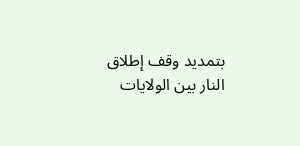بتمديد وقف إطلاق النار بين الولايات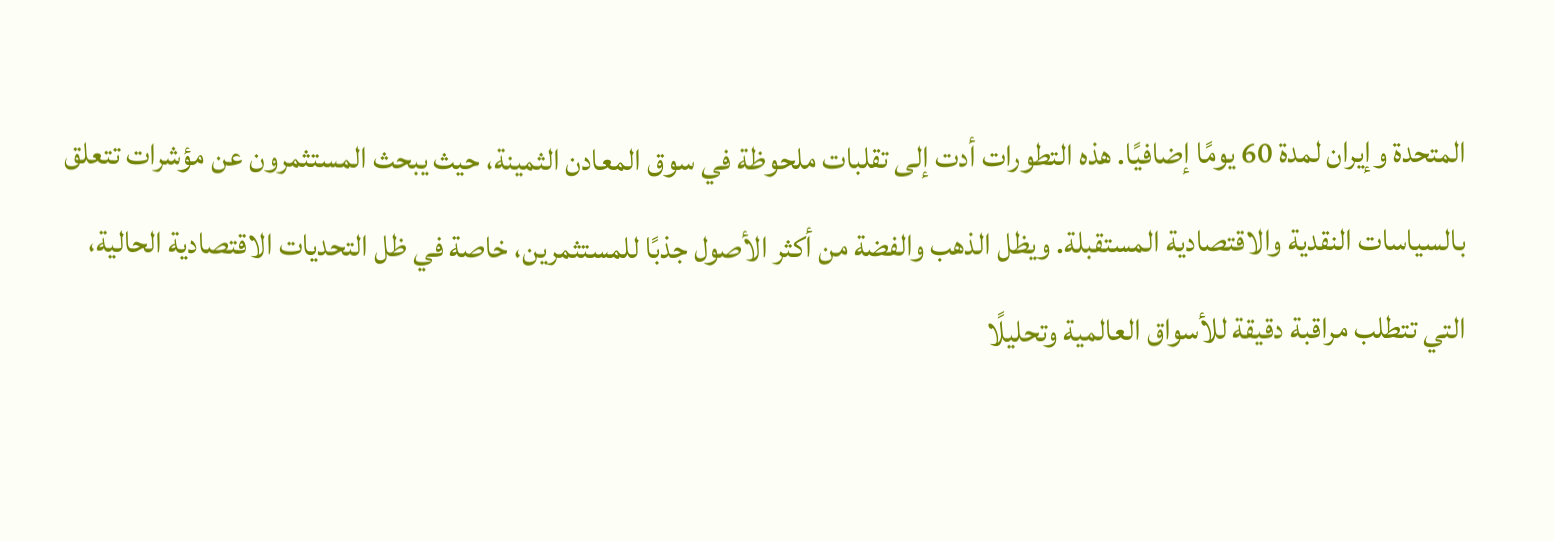المتحدة وإيران لمدة 60 يومًا إضافيًا. هذه التطورات أدت إلى تقلبات ملحوظة في سوق المعادن الثمينة، حيث يبحث المستثمرون عن مؤشرات تتعلق بالسياسات النقدية والاقتصادية المستقبلة. ويظل الذهب والفضة من أكثر الأصول جذبًا للمستثمرين، خاصة في ظل التحديات الاقتصادية الحالية، التي تتطلب مراقبة دقيقة للأسواق العالمية وتحليلًا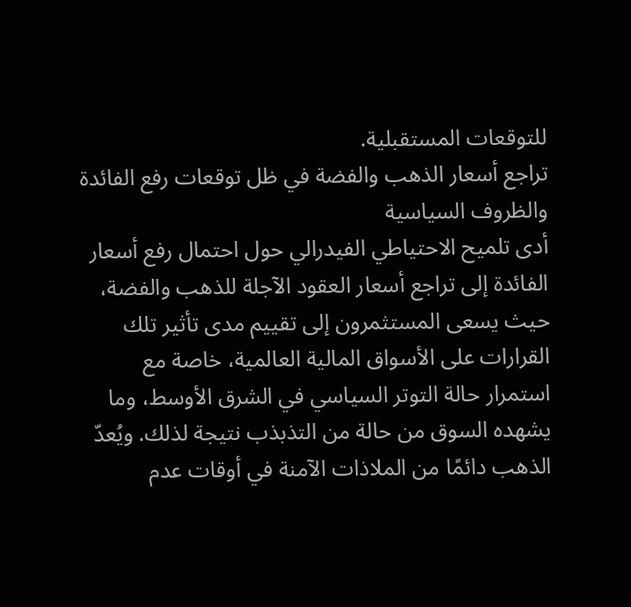للتوقعات المستقبلية.
تراجع أسعار الذهب والفضة في ظل توقعات رفع الفائدة والظروف السياسية
أدى تلميح الاحتياطي الفيدرالي حول احتمال رفع أسعار الفائدة إلى تراجع أسعار العقود الآجلة للذهب والفضة، حيث يسعى المستثمرون إلى تقييم مدى تأثير تلك القرارات على الأسواق المالية العالمية، خاصة مع استمرار حالة التوتر السياسي في الشرق الأوسط، وما يشهده السوق من حالة من التذبذب نتيجة لذلك. ويُعدّ الذهب دائمًا من الملاذات الآمنة في أوقات عدم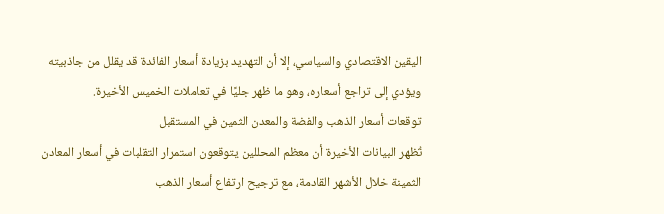اليقين الاقتصادي والسياسي، إلا أن التهديد بزيادة أسعار الفائدة قد يقلل من جاذبيته ويؤدي إلى تراجع أسعاره، وهو ما ظهر جليًا في تعاملات الخميس الأخيرة.
توقعات أسعار الذهب والفضة والمعدن الثمين في المستقبل
تُظهر البيانات الأخيرة أن معظم المحللين يتوقعون استمرار التقلبات في أسعار المعادن الثمينة خلال الأشهر القادمة، مع ترجيح ارتفاع أسعار الذهب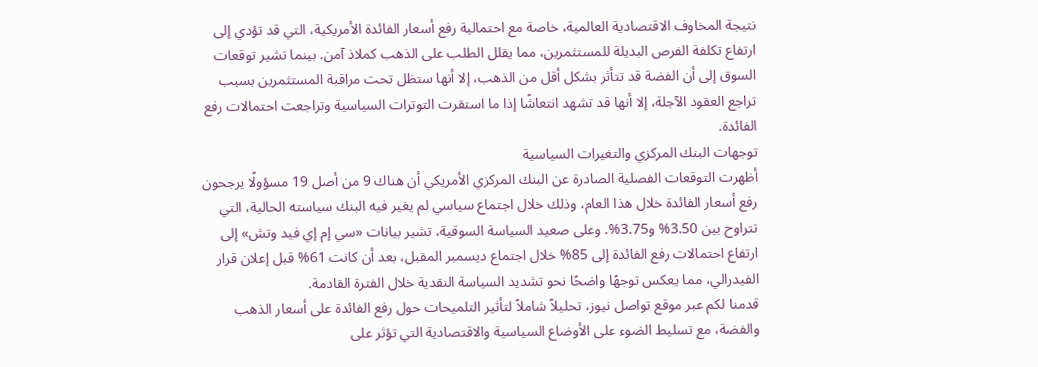نتيجة المخاوف الاقتصادية العالمية، خاصة مع احتمالية رفع أسعار الفائدة الأمريكية، التي قد تؤدي إلى ارتفاع تكلفة الفرص البديلة للمستثمرين، مما يقلل الطلب على الذهب كملاذ آمن. بينما تشير توقعات السوق إلى أن الفضة قد تتأثر بشكل أقل من الذهب، إلا أنها ستظل تحت مراقبة المستثمرين بسبب تراجع العقود الآجلة، إلا أنها قد تشهد انتعاشًا إذا ما استقرت التوترات السياسية وتراجعت احتمالات رفع الفائدة.
توجهات البنك المركزي والتغيرات السياسية
أظهرت التوقعات الفصلية الصادرة عن البنك المركزي الأمريكي أن هناك 9 من أصل 19 مسؤولًا يرجحون رفع أسعار الفائدة خلال هذا العام، وذلك خلال اجتماع سياسي لم يغير فيه البنك سياسته الحالية، التي تتراوح بين 3.50% و3.75%. وعلى صعيد السياسة السوقية، تشير بيانات «سي إم إي فيد وتش» إلى ارتفاع احتمالات رفع الفائدة إلى 85% خلال اجتماع ديسمبر المقبل، بعد أن كانت 61% قبل إعلان قرار الفيدرالي، مما يعكس توجهًا واضحًا نحو تشديد السياسة النقدية خلال الفترة القادمة.
قدمنا لكم عبر موقع تواصل نيوز، تحليلاً شاملاً لتأثير التلميحات حول رفع الفائدة على أسعار الذهب والفضة، مع تسليط الضوء على الأوضاع السياسية والاقتصادية التي تؤثر على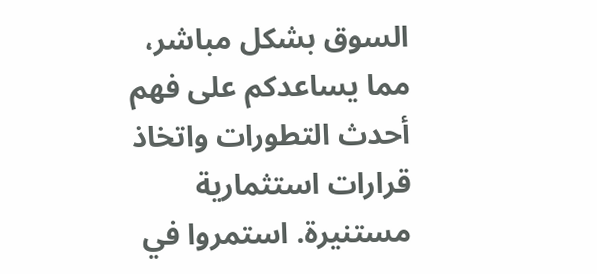السوق بشكل مباشر، مما يساعدكم على فهم أحدث التطورات واتخاذ قرارات استثمارية مستنيرة. استمروا في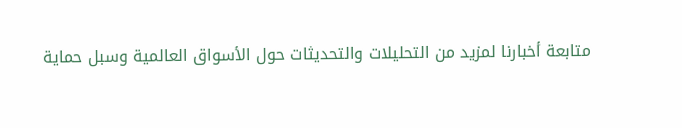متابعة أخبارنا لمزيد من التحليلات والتحديثات حول الأسواق العالمية وسبل حماية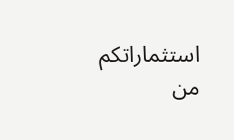استثماراتكم من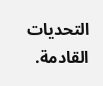التحديات القادمة.